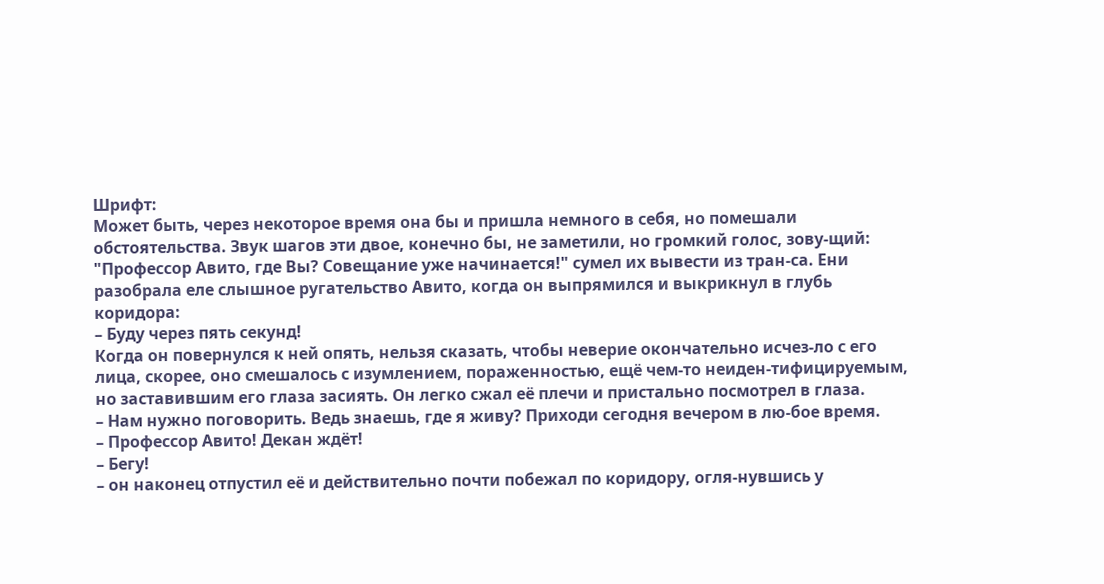Шрифт:
Может быть, через некоторое время она бы и пришла немного в себя, но помешали обстоятельства. Звук шагов эти двое, конечно бы, не заметили, но громкий голос, зову-щий: "Профессор Авито, где Вы? Совещание уже начинается!" сумел их вывести из тран-са. Ени разобрала еле слышное ругательство Авито, когда он выпрямился и выкрикнул в глубь коридора:
– Буду через пять секунд!
Когда он повернулся к ней опять, нельзя сказать, чтобы неверие окончательно исчез-ло с его лица, скорее, оно смешалось с изумлением, пораженностью, ещё чем-то неиден-тифицируемым, но заставившим его глаза засиять. Он легко сжал её плечи и пристально посмотрел в глаза.
– Нам нужно поговорить. Ведь знаешь, где я живу? Приходи сегодня вечером в лю-бое время.
– Профессор Авито! Декан ждёт!
– Бегу!
– он наконец отпустил её и действительно почти побежал по коридору, огля-нувшись у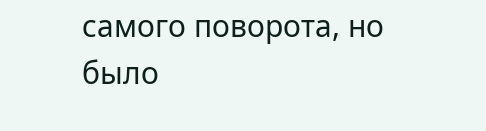самого поворота, но было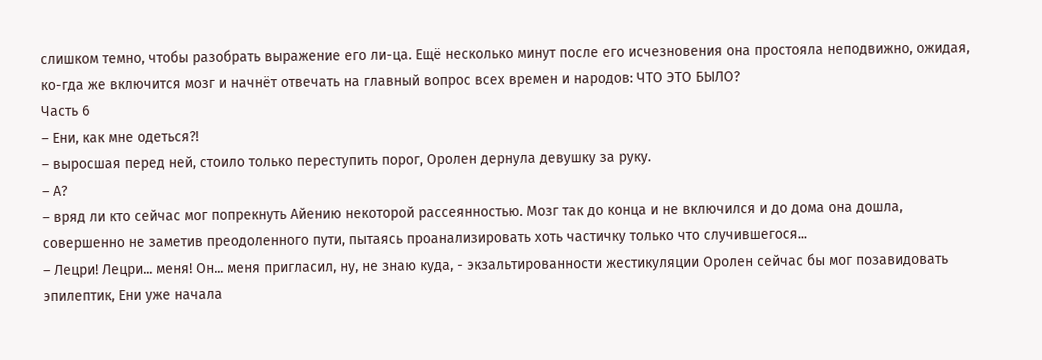слишком темно, чтобы разобрать выражение его ли-ца. Ещё несколько минут после его исчезновения она простояла неподвижно, ожидая, ко-гда же включится мозг и начнёт отвечать на главный вопрос всех времен и народов: ЧТО ЭТО БЫЛО?
Часть 6
– Ени, как мне одеться?!
– выросшая перед ней, стоило только переступить порог, Оролен дернула девушку за руку.
– А?
– вряд ли кто сейчас мог попрекнуть Айению некоторой рассеянностью. Мозг так до конца и не включился и до дома она дошла, совершенно не заметив преодоленного пути, пытаясь проанализировать хоть частичку только что случившегося...
– Лецри! Лецри... меня! Он... меня пригласил, ну, не знаю куда, - экзальтированности жестикуляции Оролен сейчас бы мог позавидовать эпилептик, Ени уже начала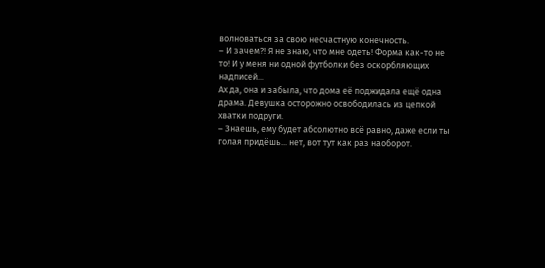волноваться за свою несчастную конечность.
– И зачем?! Я не знаю, что мне одеть! Форма как-то не то! И у меня ни одной футболки без оскорбляющих надписей...
Ах да, она и забыла, что дома её поджидала ещё одна драма. Девушка осторожно освободилась из цепкой хватки подруги.
– Знаешь, ему будет абсолютно всё равно, даже если ты голая придёшь... нет, вот тут как раз наоборот.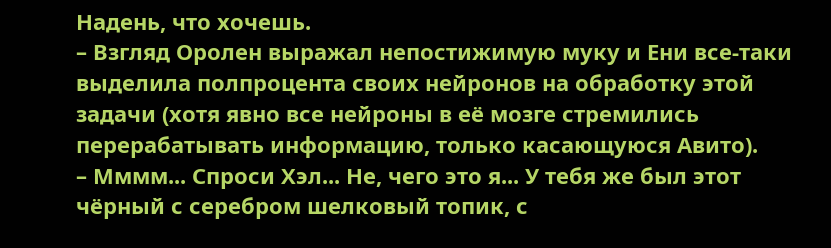Надень, что хочешь.
– Взгляд Оролен выражал непостижимую муку и Ени все-таки выделила полпроцента своих нейронов на обработку этой задачи (хотя явно все нейроны в её мозге стремились перерабатывать информацию, только касающуюся Авито).
– Мммм... Спроси Хэл... Не, чего это я... У тебя же был этот чёрный с серебром шелковый топик, с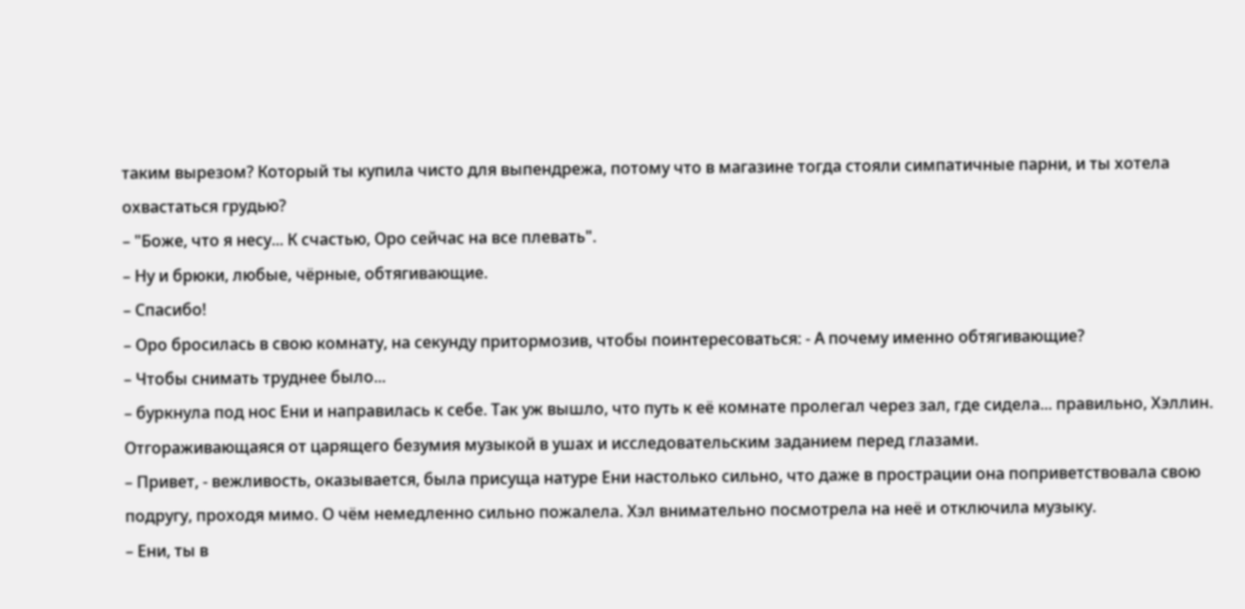таким вырезом? Который ты купила чисто для выпендрежа, потому что в магазине тогда стояли симпатичные парни, и ты хотела охвастаться грудью?
– "Боже, что я несу... К счастью, Оро сейчас на все плевать".
– Ну и брюки, любые, чёрные, обтягивающие.
– Спасибо!
– Оро бросилась в свою комнату, на секунду притормозив, чтобы поинтересоваться: - А почему именно обтягивающие?
– Чтобы снимать труднее было...
– буркнула под нос Ени и направилась к себе. Так уж вышло, что путь к её комнате пролегал через зал, где сидела... правильно, Хэллин. Отгораживающаяся от царящего безумия музыкой в ушах и исследовательским заданием перед глазами.
– Привет, - вежливость, оказывается, была присуща натуре Ени настолько сильно, что даже в прострации она поприветствовала свою подругу, проходя мимо. О чём немедленно сильно пожалела. Хэл внимательно посмотрела на неё и отключила музыку.
– Ени, ты в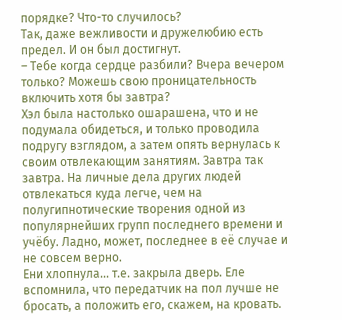порядке? Что-то случилось?
Так, даже вежливости и дружелюбию есть предел. И он был достигнут.
– Тебе когда сердце разбили? Вчера вечером только? Можешь свою проницательность включить хотя бы завтра?
Хэл была настолько ошарашена, что и не подумала обидеться, и только проводила подругу взглядом, а затем опять вернулась к своим отвлекающим занятиям. Завтра так завтра. На личные дела других людей отвлекаться куда легче, чем на полугипнотические творения одной из популярнейших групп последнего времени и учёбу. Ладно, может, последнее в её случае и не совсем верно.
Ени хлопнула... т.е. закрыла дверь. Еле вспомнила, что передатчик на пол лучше не бросать, а положить его, скажем, на кровать.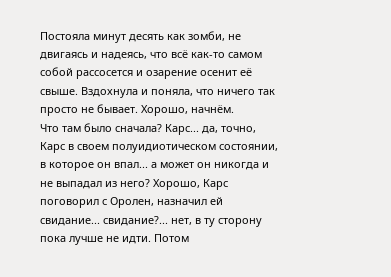Постояла минут десять как зомби, не двигаясь и надеясь, что всё как-то самом собой рассосется и озарение осенит её свыше. Вздохнула и поняла, что ничего так просто не бывает. Хорошо, начнём.
Что там было сначала? Карс... да, точно, Карс в своем полуидиотическом состоянии, в которое он впал... а может он никогда и не выпадал из него? Хорошо, Карс поговорил с Оролен, назначил ей свидание... свидание?... нет, в ту сторону пока лучше не идти. Потом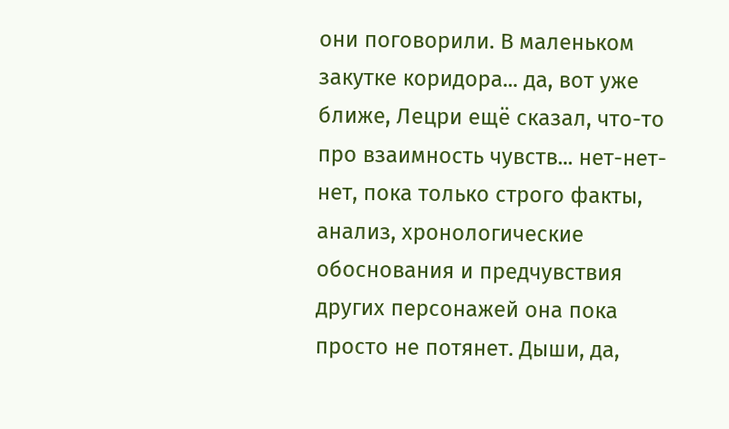они поговорили. В маленьком закутке коридора... да, вот уже ближе, Лецри ещё сказал, что-то про взаимность чувств... нет-нет-нет, пока только строго факты, анализ, хронологические обоснования и предчувствия других персонажей она пока просто не потянет. Дыши, да,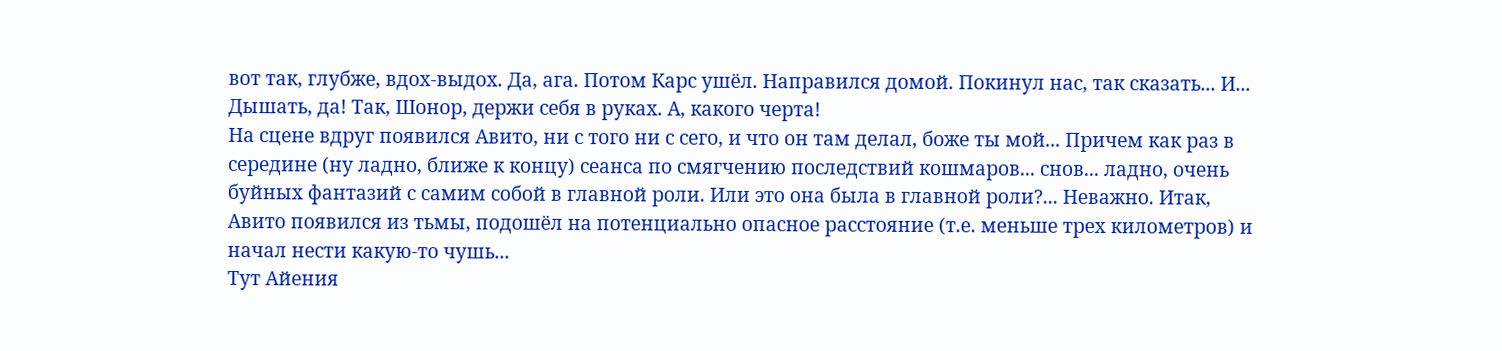вот так, глубже, вдох-выдох. Да, ага. Потом Карс ушёл. Направился домой. Покинул нас, так сказать... И... Дышать, да! Так, Шонор, держи себя в руках. А, какого черта!
На сцене вдруг появился Авито, ни с того ни с сего, и что он там делал, боже ты мой... Причем как раз в середине (ну ладно, ближе к концу) сеанса по смягчению последствий кошмаров... снов... ладно, очень буйных фантазий с самим собой в главной роли. Или это она была в главной роли?... Неважно. Итак, Авито появился из тьмы, подошёл на потенциально опасное расстояние (т.е. меньше трех километров) и начал нести какую-то чушь...
Тут Айения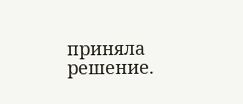приняла решение.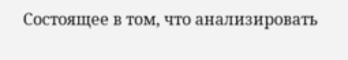Состоящее в том, что анализировать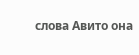слова Авито она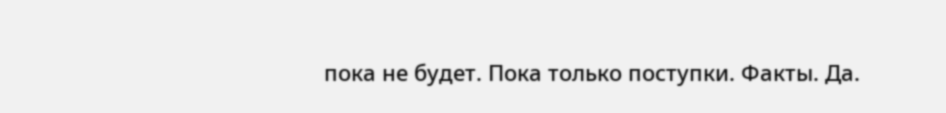пока не будет. Пока только поступки. Факты. Да.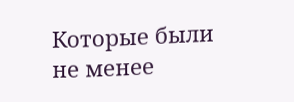Которые были не менее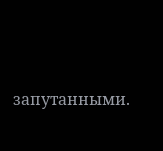запутанными.